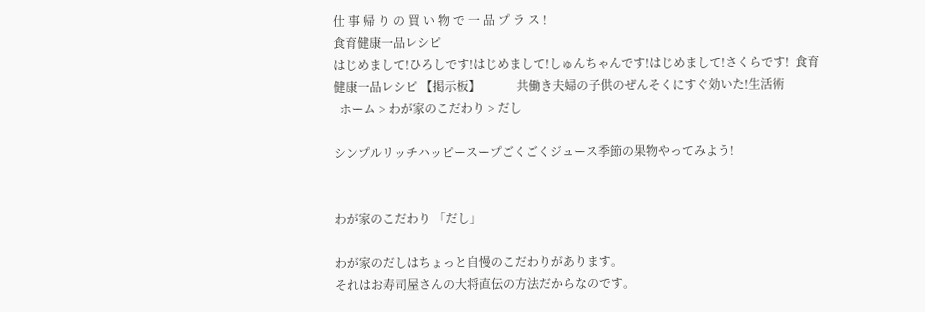仕 事 帰 り の 買 い 物 で 一 品 プ ラ ス !
食育健康一品レシピ
はじめまして!ひろしです!はじめまして!しゅんちゃんです!はじめまして!さくらです!  食育健康一品レシピ 【掲示板】            共働き夫婦の子供のぜんそくにすぐ効いた!生活術
  ホーム > わが家のこだわり > だし

シンプルリッチハッピースープごくごくジュース季節の果物やってみよう!


わが家のこだわり 「だし」

わが家のだしはちょっと自慢のこだわりがあります。
それはお寿司屋さんの大将直伝の方法だからなのです。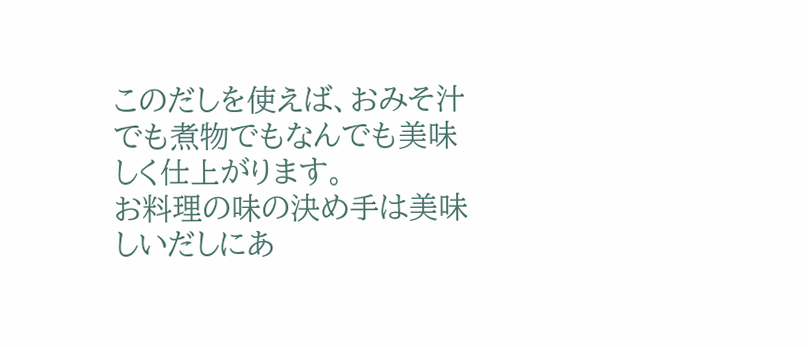このだしを使えば、おみそ汁でも煮物でもなんでも美味しく仕上がります。
お料理の味の決め手は美味しいだしにあ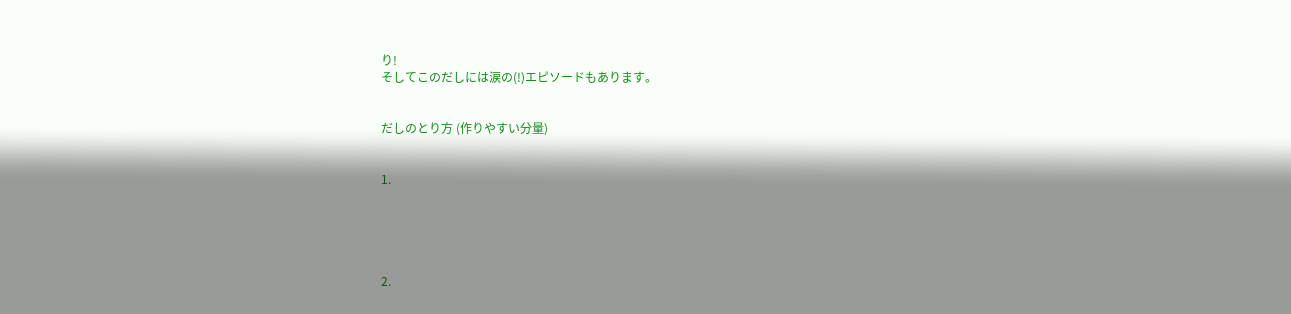り!
そしてこのだしには涙の(!)エピソードもあります。


だしのとり方 (作りやすい分量)


1.





2.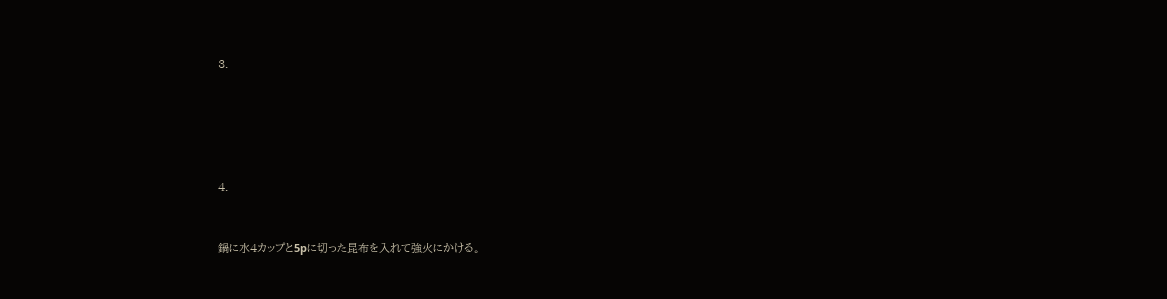3.





4.


鍋に水4カップと5pに切った昆布を入れて強火にかける。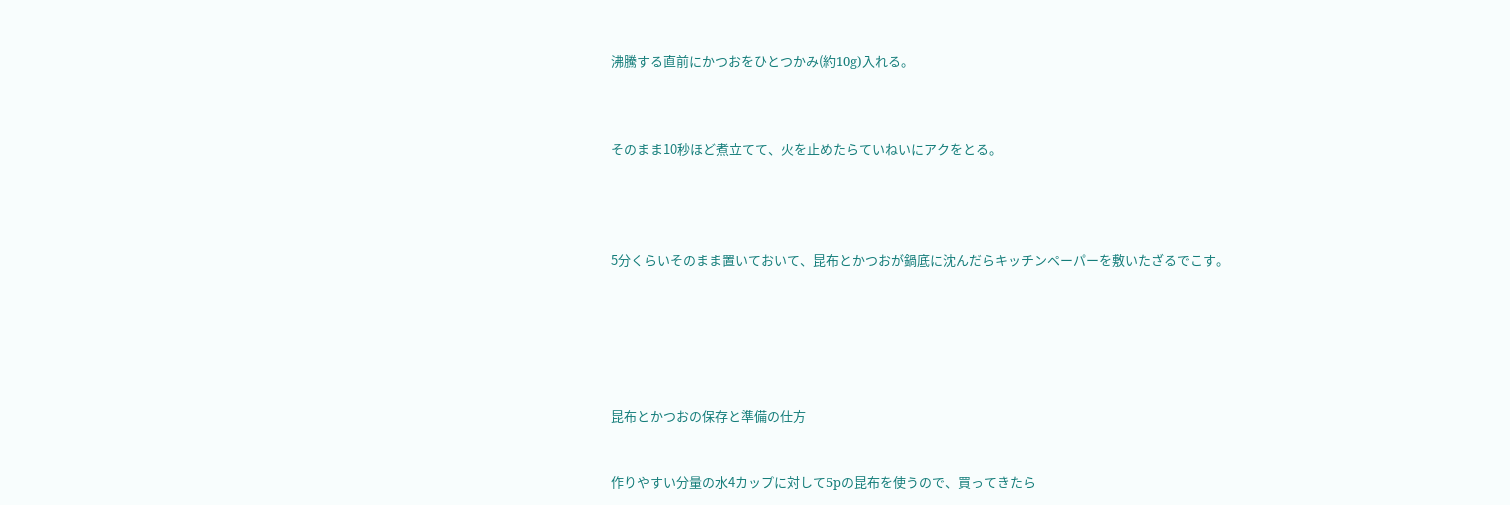沸騰する直前にかつおをひとつかみ(約10g)入れる。



そのまま10秒ほど煮立てて、火を止めたらていねいにアクをとる。




5分くらいそのまま置いておいて、昆布とかつおが鍋底に沈んだらキッチンペーパーを敷いたざるでこす。






昆布とかつおの保存と準備の仕方


作りやすい分量の水4カップに対して5pの昆布を使うので、買ってきたら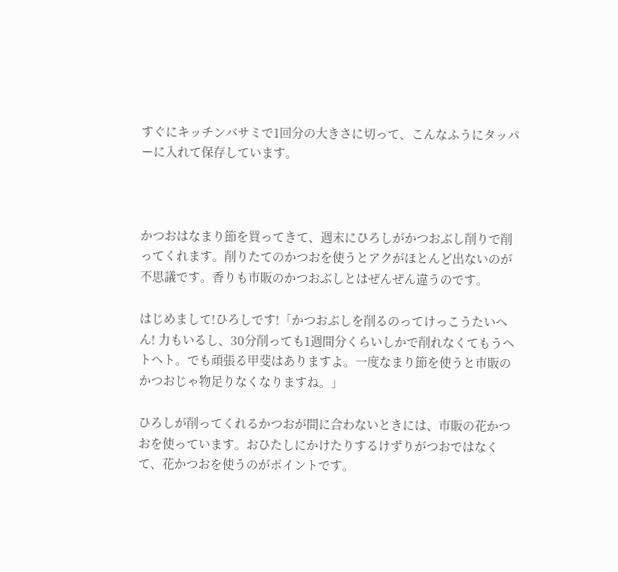すぐにキッチンバサミで1回分の大きさに切って、こんなふうにタッパーに入れて保存しています。



かつおはなまり節を買ってきて、週末にひろしがかつおぶし削りで削ってくれます。削りたてのかつおを使うとアクがほとんど出ないのが不思議です。香りも市販のかつおぶしとはぜんぜん違うのです。

はじめまして!ひろしです!「かつおぶしを削るのってけっこうたいへん! 力もいるし、30分削っても1週間分くらいしかで削れなくてもうヘトヘト。でも頑張る甲斐はありますよ。一度なまり節を使うと市販のかつおじゃ物足りなくなりますね。」

ひろしが削ってくれるかつおが間に合わないときには、市販の花かつおを使っています。おひたしにかけたりするけずりがつおではなくて、花かつおを使うのがポイントです。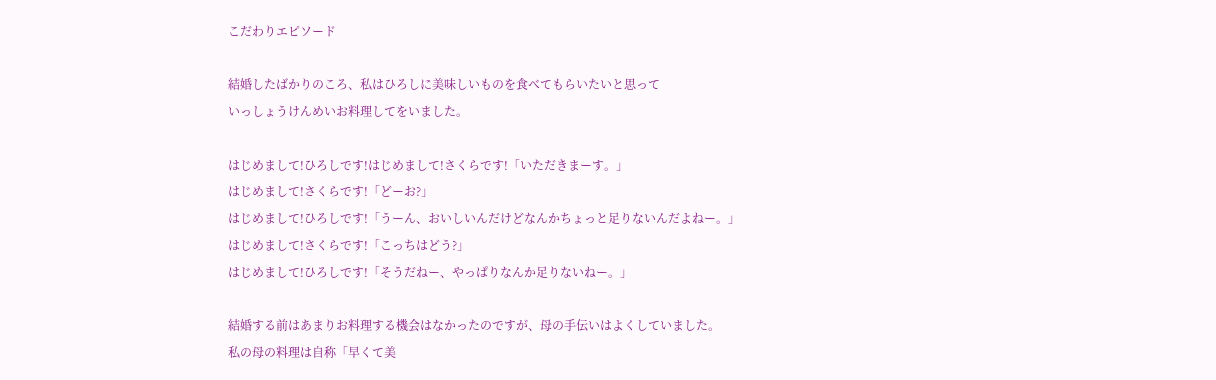こだわりエピソード

結婚したばかりのころ、私はひろしに美味しいものを食べてもらいたいと思って
いっしょうけんめいお料理してをいました。

はじめまして!ひろしです!はじめまして!さくらです!「いただきまーす。」
はじめまして!さくらです!「どーお?」
はじめまして!ひろしです!「うーん、おいしいんだけどなんかちょっと足りないんだよねー。」
はじめまして!さくらです!「こっちはどう?」
はじめまして!ひろしです!「そうだねー、やっぱりなんか足りないねー。」

結婚する前はあまりお料理する機会はなかったのですが、母の手伝いはよくしていました。
私の母の料理は自称「早くて美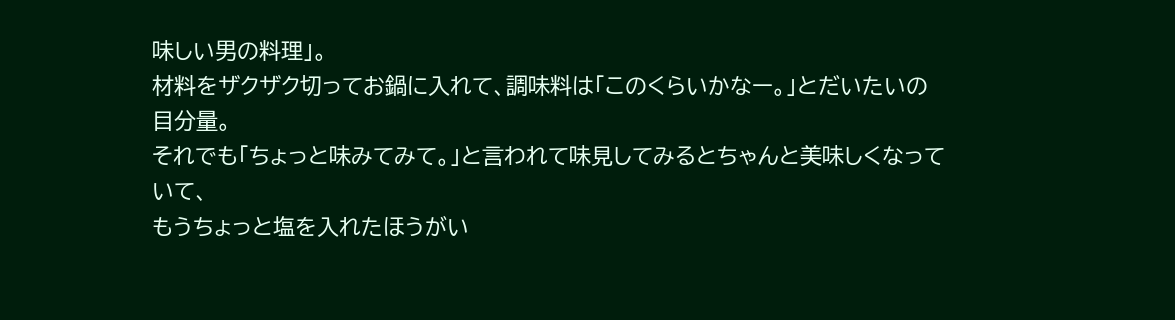味しい男の料理」。
材料をザクザク切ってお鍋に入れて、調味料は「このくらいかなー。」とだいたいの目分量。
それでも「ちょっと味みてみて。」と言われて味見してみるとちゃんと美味しくなっていて、
もうちょっと塩を入れたほうがい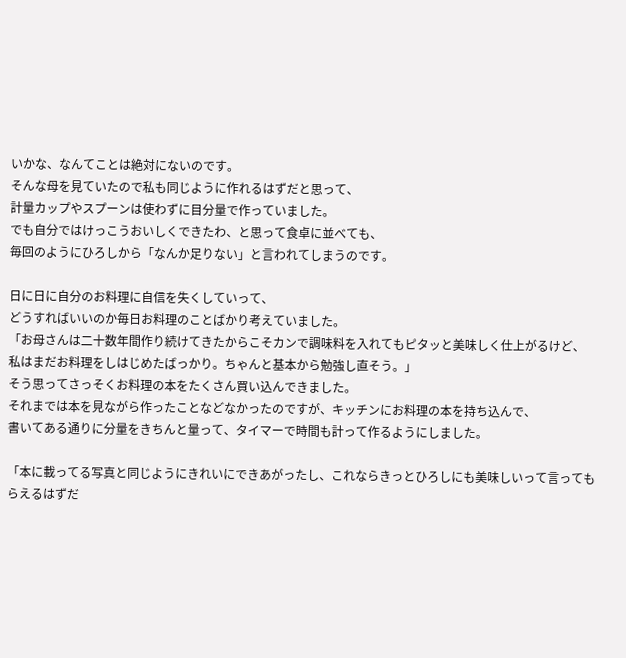いかな、なんてことは絶対にないのです。
そんな母を見ていたので私も同じように作れるはずだと思って、
計量カップやスプーンは使わずに目分量で作っていました。
でも自分ではけっこうおいしくできたわ、と思って食卓に並べても、
毎回のようにひろしから「なんか足りない」と言われてしまうのです。

日に日に自分のお料理に自信を失くしていって、
どうすればいいのか毎日お料理のことばかり考えていました。
「お母さんは二十数年間作り続けてきたからこそカンで調味料を入れてもピタッと美味しく仕上がるけど、
私はまだお料理をしはじめたばっかり。ちゃんと基本から勉強し直そう。」
そう思ってさっそくお料理の本をたくさん買い込んできました。
それまでは本を見ながら作ったことなどなかったのですが、キッチンにお料理の本を持ち込んで、
書いてある通りに分量をきちんと量って、タイマーで時間も計って作るようにしました。

「本に載ってる写真と同じようにきれいにできあがったし、これならきっとひろしにも美味しいって言ってもらえるはずだ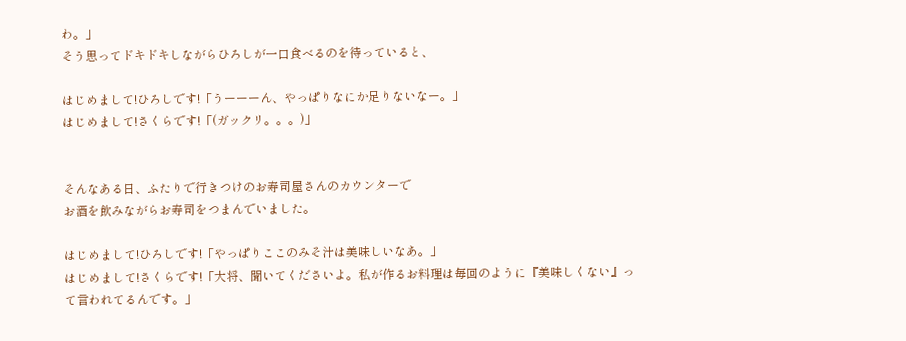わ。」
そう思ってドキドキしながらひろしが一口食べるのを待っていると、

はじめまして!ひろしです!「うーーーん、やっぱりなにか足りないなー。」
はじめまして!さくらです!「(ガックリ。。。)」


そんなある日、ふたりで行きつけのお寿司屋さんのカウンターで
お酒を飲みながらお寿司をつまんでいました。

はじめまして!ひろしです!「やっぱりここのみそ汁は美味しいなあ。」
はじめまして!さくらです!「大将、聞いてくださいよ。私が作るお料理は毎回のように『美味しくない』って言われてるんです。」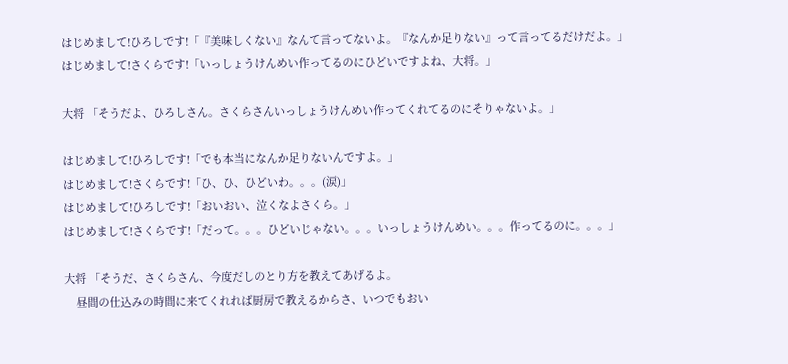はじめまして!ひろしです!「『美味しくない』なんて言ってないよ。『なんか足りない』って言ってるだけだよ。」
はじめまして!さくらです!「いっしょうけんめい作ってるのにひどいですよね、大将。」

大将 「そうだよ、ひろしさん。さくらさんいっしょうけんめい作ってくれてるのにそりゃないよ。」

はじめまして!ひろしです!「でも本当になんか足りないんですよ。」
はじめまして!さくらです!「ひ、ひ、ひどいわ。。。(涙)」
はじめまして!ひろしです!「おいおい、泣くなよさくら。」
はじめまして!さくらです!「だって。。。ひどいじゃない。。。いっしょうけんめい。。。作ってるのに。。。」

大将 「そうだ、さくらさん、今度だしのとり方を教えてあげるよ。
    昼間の仕込みの時間に来てくれれば厨房で教えるからさ、いつでもおい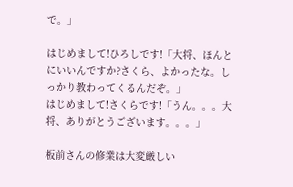で。」

はじめまして!ひろしです!「大将、ほんとにいいんですか?さくら、よかったな。しっかり教わってくるんだぞ。」
はじめまして!さくらです!「うん。。。大将、ありがとうございます。。。」

板前さんの修業は大変厳しい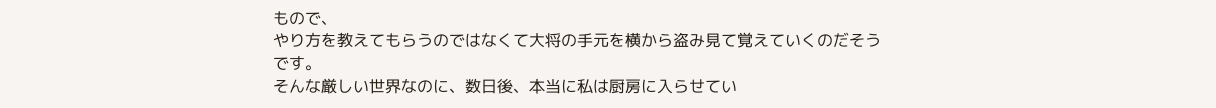もので、
やり方を教えてもらうのではなくて大将の手元を横から盗み見て覚えていくのだそうです。
そんな厳しい世界なのに、数日後、本当に私は厨房に入らせてい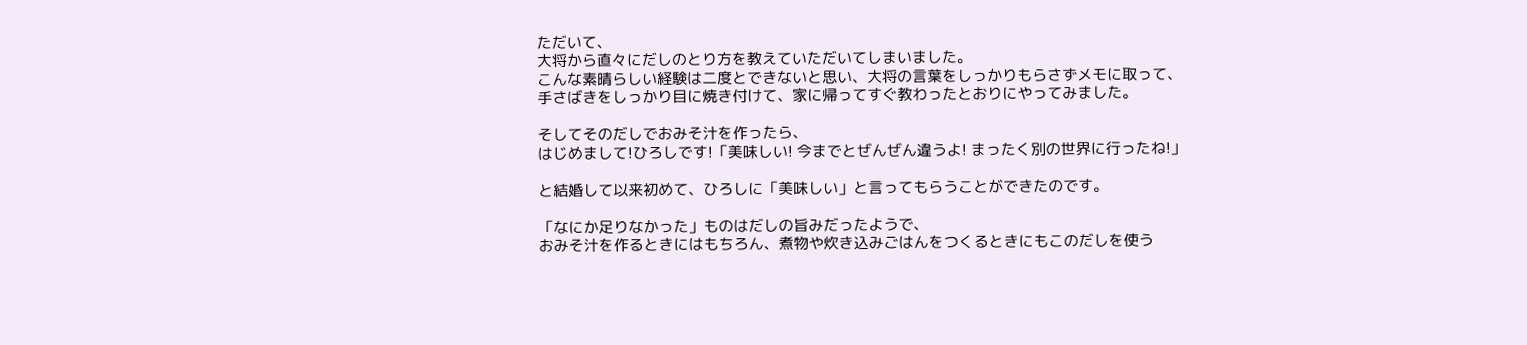ただいて、
大将から直々にだしのとり方を教えていただいてしまいました。
こんな素晴らしい経験は二度とできないと思い、大将の言葉をしっかりもらさずメモに取って、
手さばきをしっかり目に焼き付けて、家に帰ってすぐ教わったとおりにやってみました。

そしてそのだしでおみそ汁を作ったら、
はじめまして!ひろしです!「美味しい! 今までとぜんぜん違うよ! まったく別の世界に行ったね!」

と結婚して以来初めて、ひろしに「美味しい」と言ってもらうことができたのです。

「なにか足りなかった」ものはだしの旨みだったようで、
おみそ汁を作るときにはもちろん、煮物や炊き込みごはんをつくるときにもこのだしを使う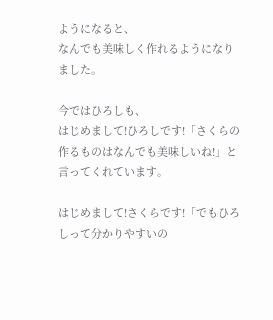ようになると、
なんでも美味しく作れるようになりました。

今ではひろしも、
はじめまして!ひろしです!「さくらの作るものはなんでも美味しいね!」と言ってくれています。

はじめまして!さくらです!「でもひろしって分かりやすいの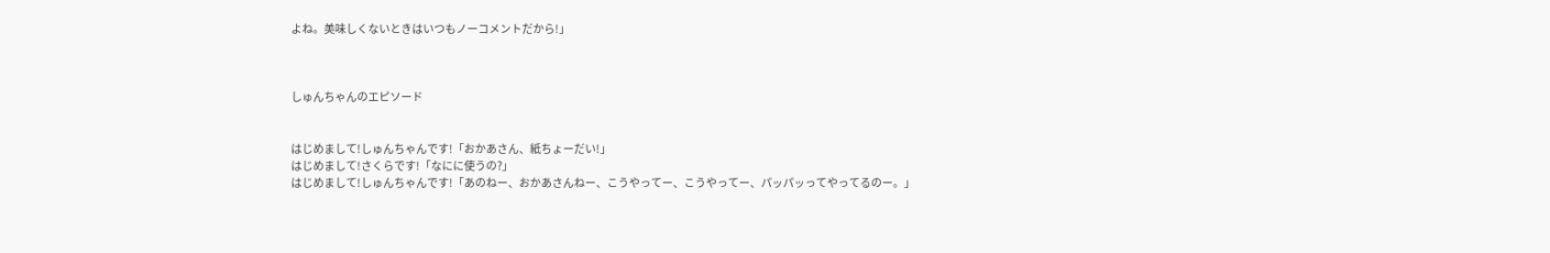よね。美味しくないときはいつもノーコメントだから!」



しゅんちゃんのエピソード


はじめまして!しゅんちゃんです!「おかあさん、紙ちょーだい!」
はじめまして!さくらです!「なにに使うの?」
はじめまして!しゅんちゃんです!「あのねー、おかあさんねー、こうやってー、こうやってー、パッパッってやってるのー。」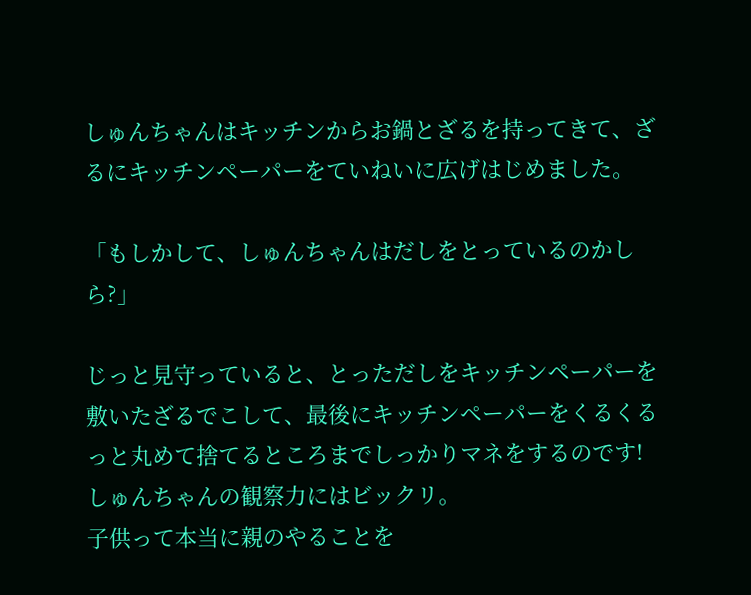しゅんちゃんはキッチンからお鍋とざるを持ってきて、ざるにキッチンペーパーをていねいに広げはじめました。

「もしかして、しゅんちゃんはだしをとっているのかしら?」

じっと見守っていると、とっただしをキッチンペーパーを敷いたざるでこして、最後にキッチンペーパーをくるくるっと丸めて捨てるところまでしっかりマネをするのです!
しゅんちゃんの観察力にはビックリ。
子供って本当に親のやることを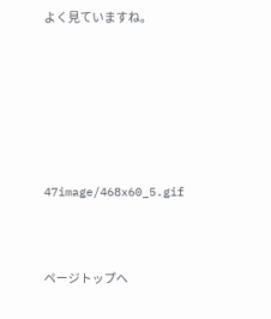よく見ていますね。









47image/468x60_5.gif




ページトップへ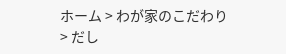ホーム > わが家のこだわり > だし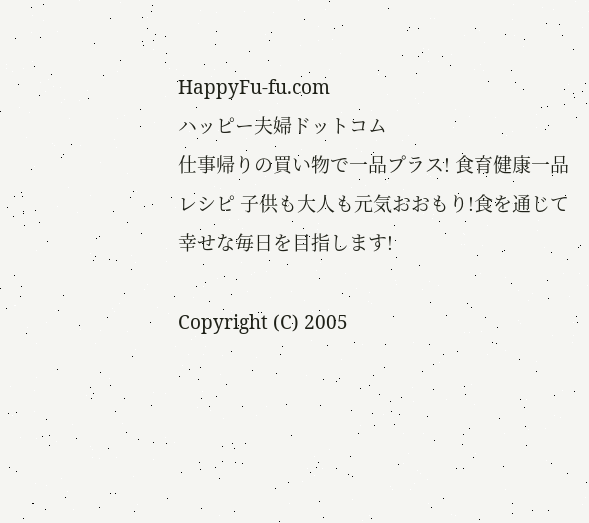HappyFu-fu.com
ハッピー夫婦ドットコム
仕事帰りの買い物で一品プラス! 食育健康一品レシピ 子供も大人も元気おおもり!食を通じて幸せな毎日を目指します!

Copyright (C) 2005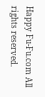Happy Fu-Fu.com All rights reserved.